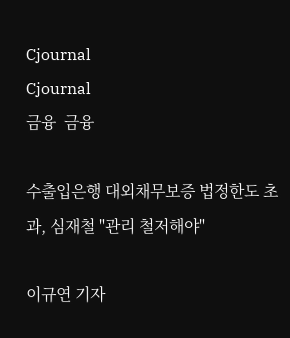Cjournal
Cjournal
금융  금융

수출입은행 대외채무보증 법정한도 초과, 심재철 "관리 철저해야"

이규연 기자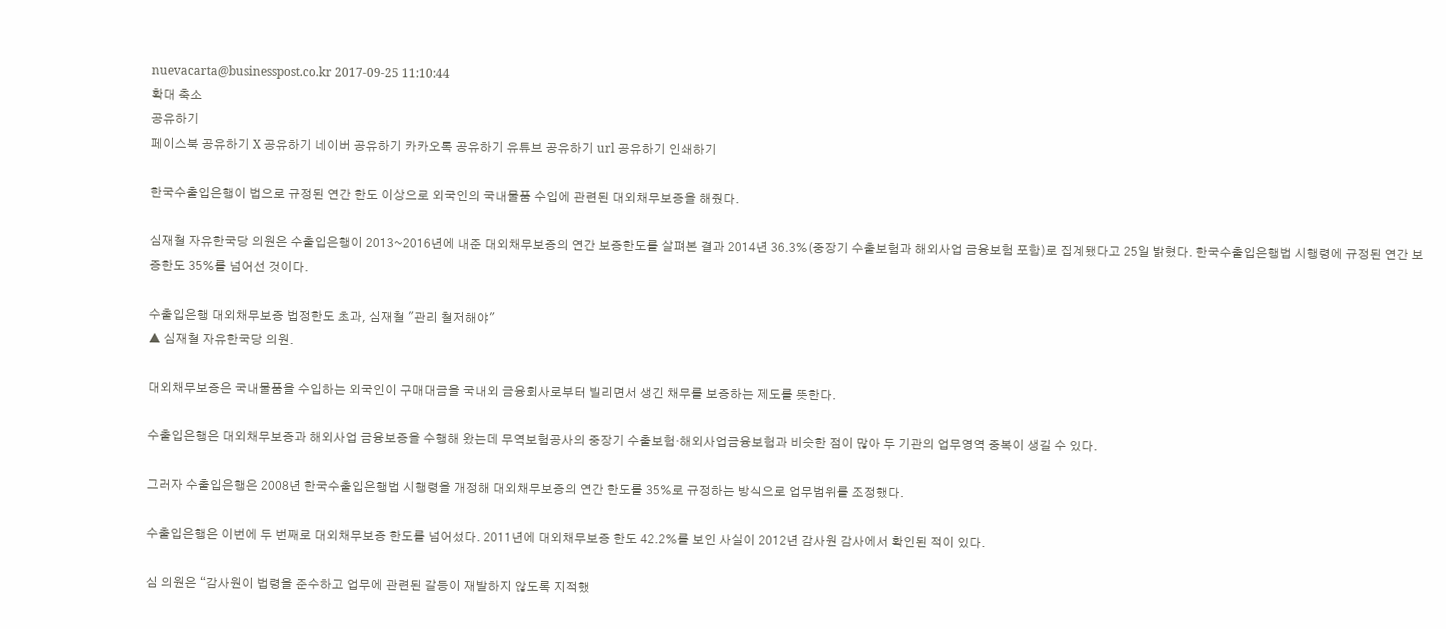nuevacarta@businesspost.co.kr 2017-09-25 11:10:44
확대 축소
공유하기
페이스북 공유하기 X 공유하기 네이버 공유하기 카카오톡 공유하기 유튜브 공유하기 url 공유하기 인쇄하기

한국수출입은행이 법으로 규정된 연간 한도 이상으로 외국인의 국내물품 수입에 관련된 대외채무보증을 해줬다.

심재철 자유한국당 의원은 수출입은행이 2013~2016년에 내준 대외채무보증의 연간 보증한도를 살펴본 결과 2014년 36.3%(중장기 수출보험과 해외사업 금융보험 포함)로 집계됐다고 25일 밝혔다. 한국수출입은행법 시행령에 규정된 연간 보증한도 35%를 넘어선 것이다.

수출입은행 대외채무보증 법정한도 초과, 심재철 "관리 철저해야"
▲ 심재철 자유한국당 의원.

대외채무보증은 국내물품을 수입하는 외국인이 구매대금을 국내외 금융회사로부터 빌리면서 생긴 채무를 보증하는 제도를 뜻한다.

수출입은행은 대외채무보증과 해외사업 금융보증을 수행해 왔는데 무역보험공사의 중장기 수출보험·해외사업금융보험과 비슷한 점이 많아 두 기관의 업무영역 중복이 생길 수 있다.

그러자 수출입은행은 2008년 한국수출입은행법 시행령을 개정해 대외채무보증의 연간 한도를 35%로 규정하는 방식으로 업무범위를 조정했다.

수출입은행은 이번에 두 번째로 대외채무보증 한도를 넘어섰다. 2011년에 대외채무보증 한도 42.2%를 보인 사실이 2012년 감사원 감사에서 확인된 적이 있다.

심 의원은 “감사원이 법령을 준수하고 업무에 관련된 갈등이 재발하지 않도록 지적했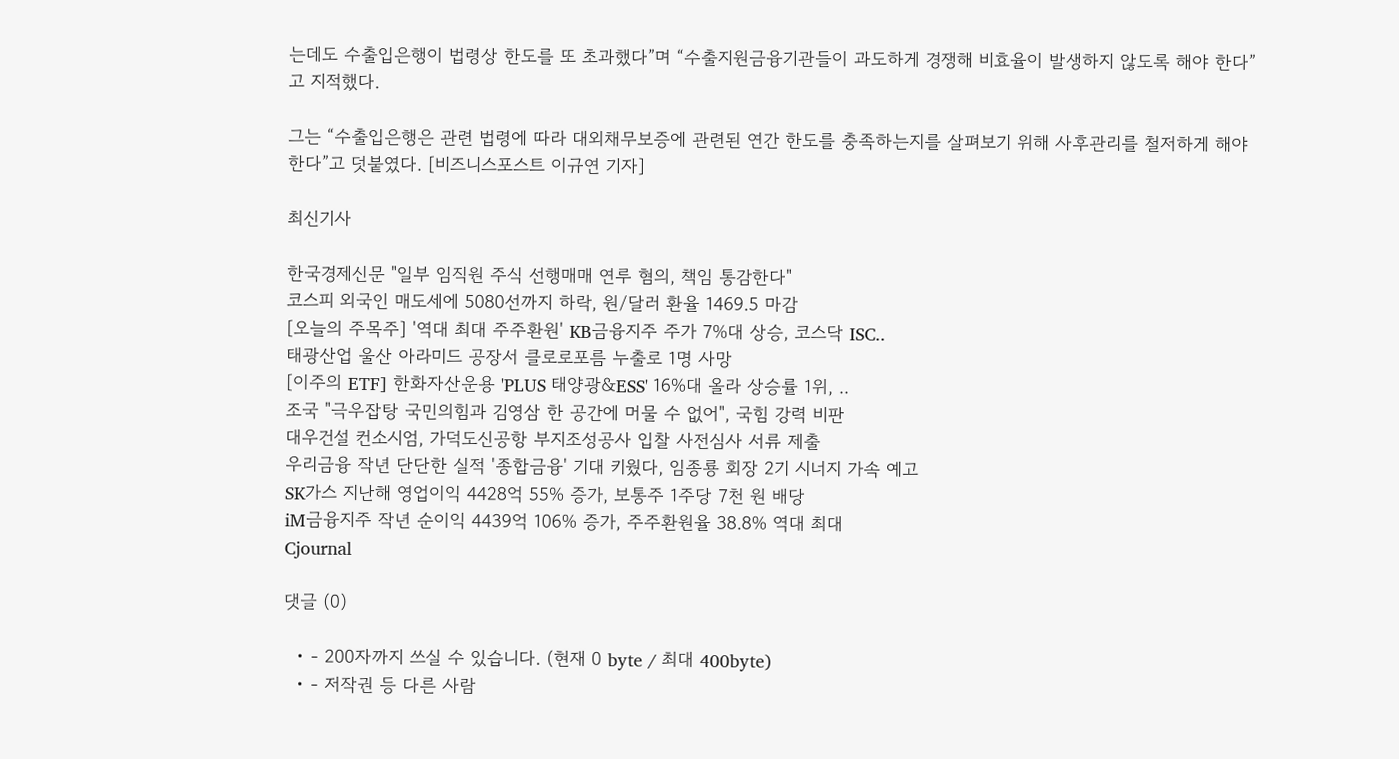는데도 수출입은행이 법령상 한도를 또 초과했다”며 “수출지원금융기관들이 과도하게 경쟁해 비효율이 발생하지 않도록 해야 한다”고 지적했다.

그는 “수출입은행은 관련 법령에 따라 대외채무보증에 관련된 연간 한도를 충족하는지를 살펴보기 위해 사후관리를 철저하게 해야 한다”고 덧붙였다. [비즈니스포스트 이규연 기자]

최신기사

한국경제신문 "일부 임직원 주식 선행매매 연루 혐의, 책임 통감한다"
코스피 외국인 매도세에 5080선까지 하락, 원/달러 환율 1469.5 마감
[오늘의 주목주] '역대 최대 주주환원' KB금융지주 주가 7%대 상승, 코스닥 ISC..
태광산업 울산 아라미드 공장서 클로로포름 누출로 1명 사망
[이주의 ETF] 한화자산운용 'PLUS 태양광&ESS' 16%대 올라 상승률 1위, ..
조국 "극우잡탕 국민의힘과 김영삼 한 공간에 머물 수 없어", 국힘 강력 비판
대우건설 컨소시엄, 가덕도신공항 부지조성공사 입찰 사전심사 서류 제출
우리금융 작년 단단한 실적 '종합금융' 기대 키웠다, 임종룡 회장 2기 시너지 가속 예고
SK가스 지난해 영업이익 4428억 55% 증가, 보통주 1주당 7천 원 배당
iM금융지주 작년 순이익 4439억 106% 증가, 주주환원율 38.8% 역대 최대
Cjournal

댓글 (0)

  • - 200자까지 쓰실 수 있습니다. (현재 0 byte / 최대 400byte)
  • - 저작권 등 다른 사람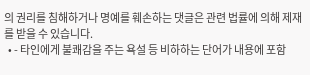의 권리를 침해하거나 명예를 훼손하는 댓글은 관련 법률에 의해 제재를 받을 수 있습니다.
  • - 타인에게 불쾌감을 주는 욕설 등 비하하는 단어가 내용에 포함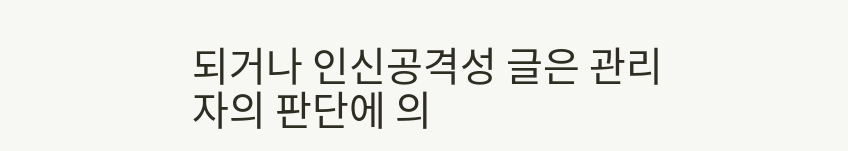되거나 인신공격성 글은 관리자의 판단에 의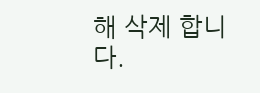해 삭제 합니다.